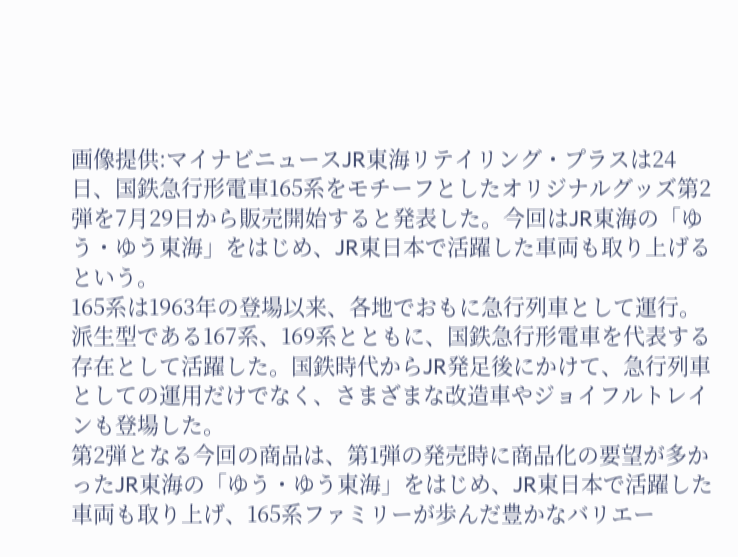画像提供:マイナビニュースJR東海リテイリング・プラスは24日、国鉄急行形電車165系をモチーフとしたオリジナルグッズ第2弾を7月29日から販売開始すると発表した。今回はJR東海の「ゆう・ゆう東海」をはじめ、JR東日本で活躍した車両も取り上げるという。
165系は1963年の登場以来、各地でおもに急行列車として運行。派生型である167系、169系とともに、国鉄急行形電車を代表する存在として活躍した。国鉄時代からJR発足後にかけて、急行列車としての運用だけでなく、さまざまな改造車やジョイフルトレインも登場した。
第2弾となる今回の商品は、第1弾の発売時に商品化の要望が多かったJR東海の「ゆう・ゆう東海」をはじめ、JR東日本で活躍した車両も取り上げ、165系ファミリーが歩んだ豊かなバリエー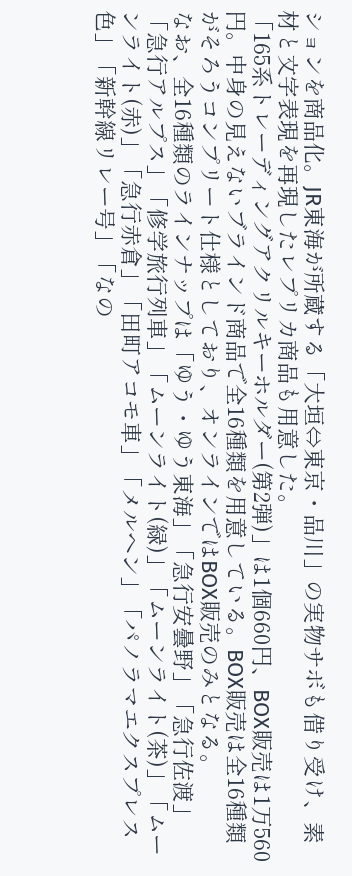ションを商品化。JR東海が所蔵する「大垣⇔東京・品川」の実物サボも借り受け、素材と文字表現を再現したレプリカ商品も用意した。
「165系トレーディングアクリルキーホルダー(第2弾)」は1個660円、BOX販売は1万560円。中身の見えないブラインド商品で全16種類を用意している。BOX販売は全16種類がそろうコンプリート仕様としており、オンラインではBOX販売のみとなる。
なお、全16種類のラインナップは「ゆう・ゆう東海」「急行安曇野」「急行佐渡」「急行アルプス」「修学旅行列車」「ムーンライト(緑)」「ムーンライト(茶)」「ムーンライト(赤)」「急行赤倉」「田町アコモ車」「メルヘン」「パノラマエクスプレス色」「新幹線リレー号」「なの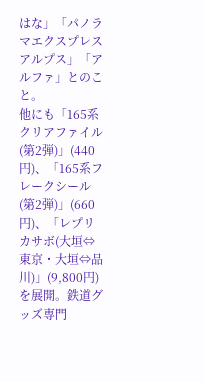はな」「パノラマエクスプレスアルプス」「アルファ」とのこと。
他にも「165系クリアファイル(第2弾)」(440円)、「165系フレークシール(第2弾)」(660円)、「レプリカサボ(大垣⇔東京・大垣⇔品川)」(9,800円)を展開。鉄道グッズ専門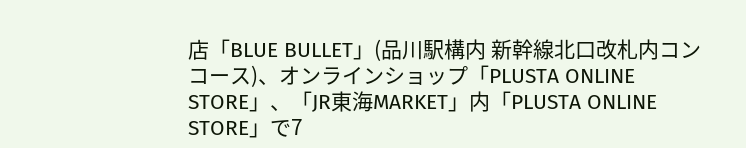店「BLUE BULLET」(品川駅構内 新幹線北口改札内コンコース)、オンラインショップ「PLUSTA ONLINE STORE」、「JR東海MARKET」内「PLUSTA ONLINE STORE」で7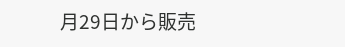月29日から販売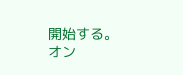開始する。オン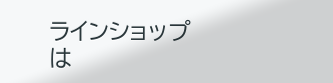ラインショップは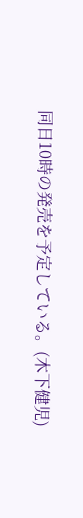同日10時の発売を予定している。(木下健児)